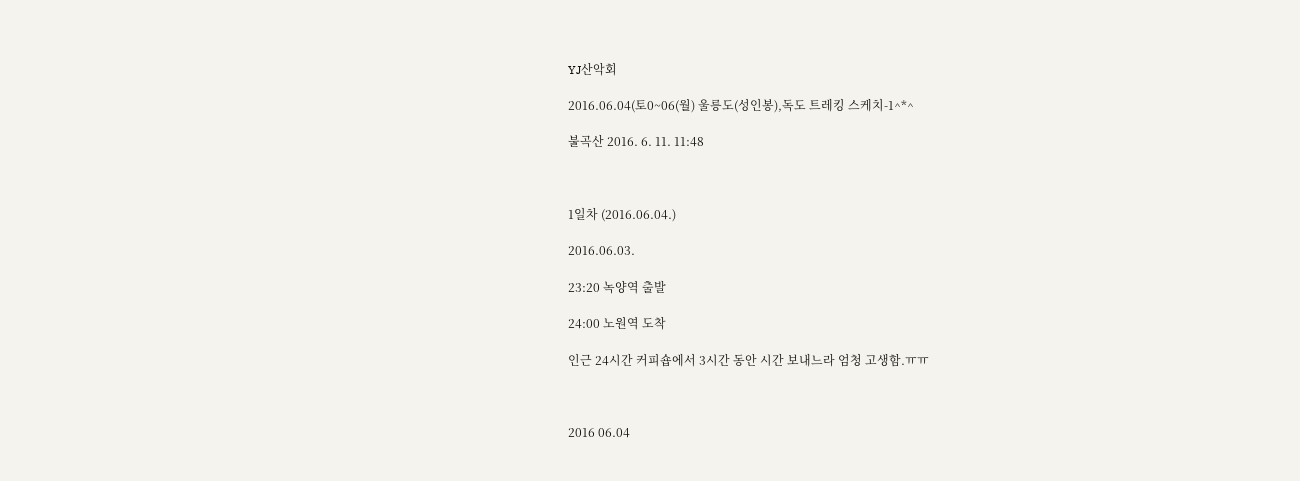YJ산악회

2016.06.04(토0~06(월) 울릉도(성인봉),독도 트레킹 스케치-1^*^

불곡산 2016. 6. 11. 11:48



1일차 (2016.06.04.)

2016.06.03.

23:20 녹양역 출발

24:00 노원역 도착

인근 24시간 커피숍에서 3시간 동안 시간 보내느라 엄청 고생함.ㅠㅠ



2016 06.04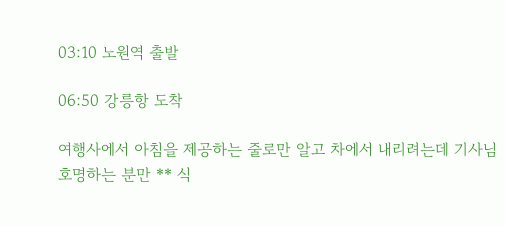03:10 노원역 출발

06:50 강릉항 도착

여행사에서 아침을 제공하는 줄로만 알고 차에서 내리려는데 기사님 호명하는 분만 ** 식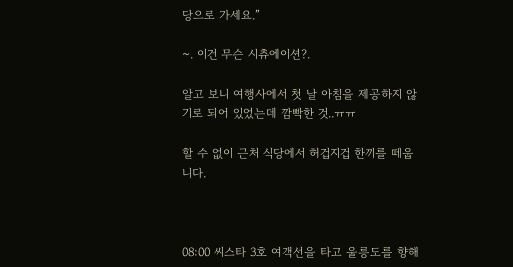당으로 가세요.”

~. 이건 무슨 시츄에이션?.

알고 보니 여행사에서 첫 날 아침을 제공하지 않기로 되어 있었는데 깜빡한 것..ㅠㅠ

할 수 없이 근처 식당에서 허겁지겁 한끼를 떼웁니다.



08:00 씨스타 3호 여객선을 타고 울릉도를 향해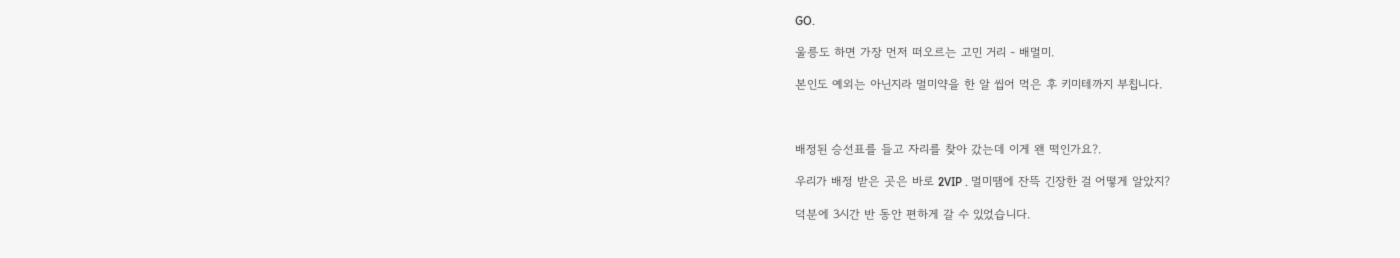GO.

울릉도 하면 가장 먼저 떠오르는 고민 거리 - 배멀미.

본인도 예외는 아닌지라 멀미약을 한 알 씹어 먹은 후 키미테까지 부칩니다.



배정된 승선표를 들고 자리를 찾아 갔는데 이게 왠 떡인가요?.

우리가 배정 받은 곳은 바로 2VIP . 멀미땜에 잔뜩 긴장한 걸 어떻게 알았지?

덕분에 3시간 반 동안 편하게 갈 수 있었습니다.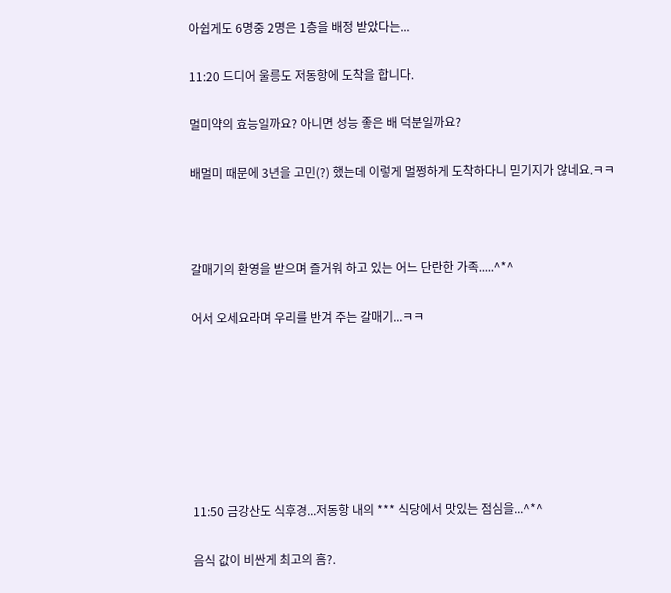아쉽게도 6명중 2명은 1층을 배정 받았다는...

11:20 드디어 울릉도 저동항에 도착을 합니다.

멀미약의 효능일까요? 아니면 성능 좋은 배 덕분일까요?

배멀미 때문에 3년을 고민(?) 했는데 이렇게 멀쩡하게 도착하다니 믿기지가 않네요.ㅋㅋ



갈매기의 환영을 받으며 즐거워 하고 있는 어느 단란한 가족.....^*^

어서 오세요라며 우리를 반겨 주는 갈매기...ㅋㅋ







11:50 금강산도 식후경...저동항 내의 *** 식당에서 맛있는 점심을...^*^

음식 값이 비싼게 최고의 흠?.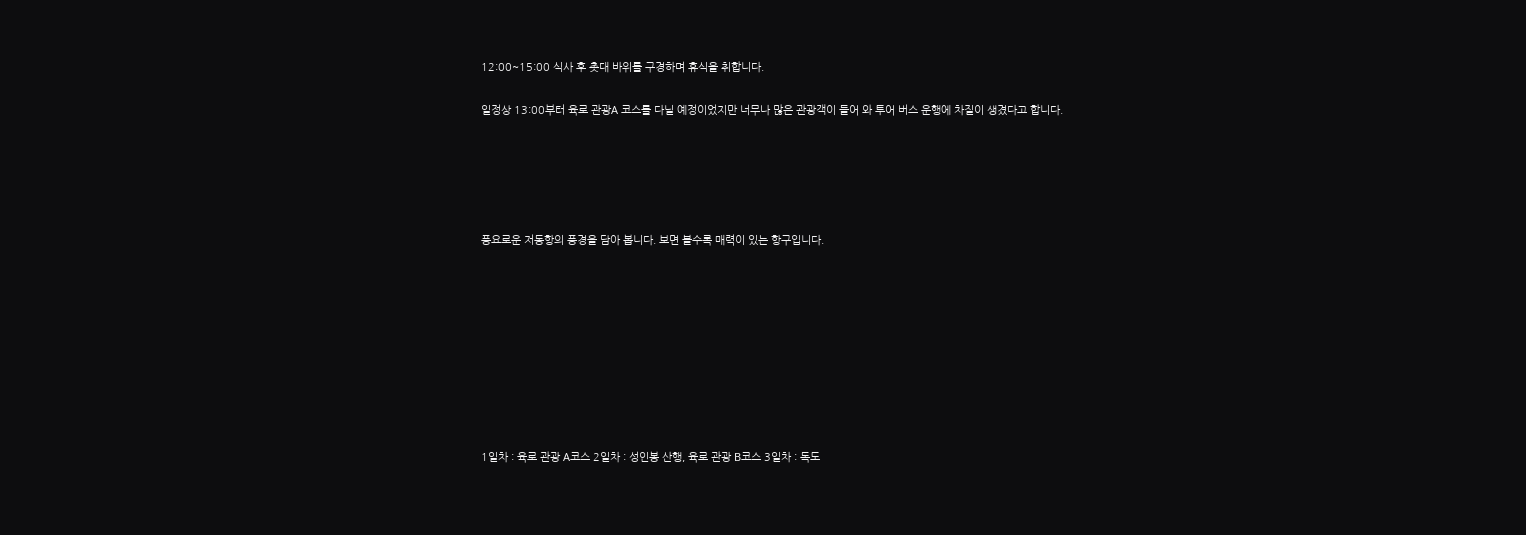12:00~15:00 식사 후 촛대 바위를 구경하며 휴식을 취합니다.

일정상 13:00부터 육로 관광A 코스를 다닐 예정이었지만 너무나 많은 관광객이 들어 와 투어 버스 운행에 차질이 생겼다고 합니다.





풍요로운 저동항의 풍경을 담아 봅니다. 보면 볼수록 매력이 있는 항구입니다.









1일차 : 육로 관광 A코스 2일차 : 성인봉 산행, 육로 관광 B코스 3일차 : 독도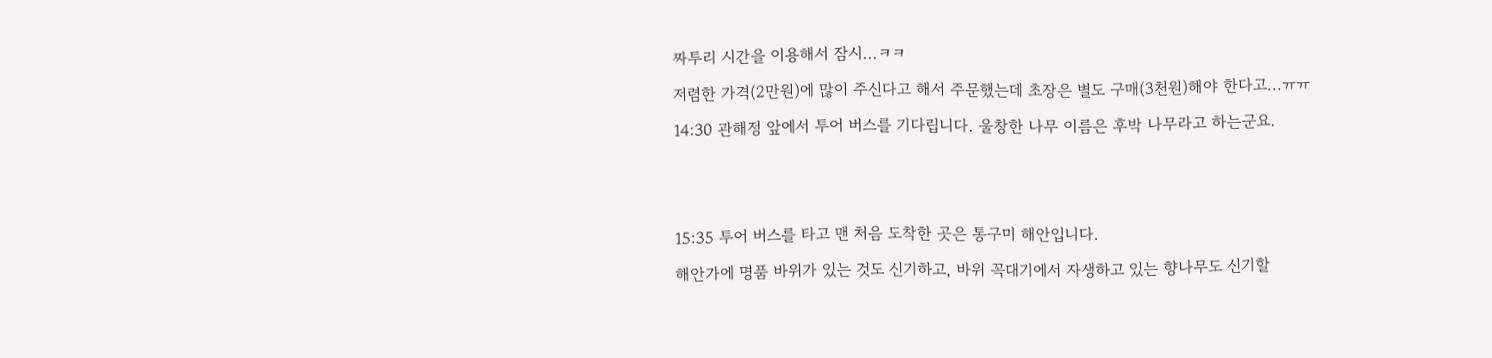짜투리 시간을 이용해서 잠시...ㅋㅋ

저렴한 가격(2만원)에 많이 주신다고 해서 주문했는데 초장은 별도 구매(3천원)해야 한다고...ㅠㅠ

14:30 관해정 앞에서 투어 버스를 기다립니다. 울창한 나무 이름은 후박 나무라고 하는군요.





15:35 투어 버스를 타고 맨 처음 도착한 곳은 통구미 해안입니다.

해안가에 명품 바위가 있는 것도 신기하고, 바위 꼭대기에서 자생하고 있는 향나무도 신기할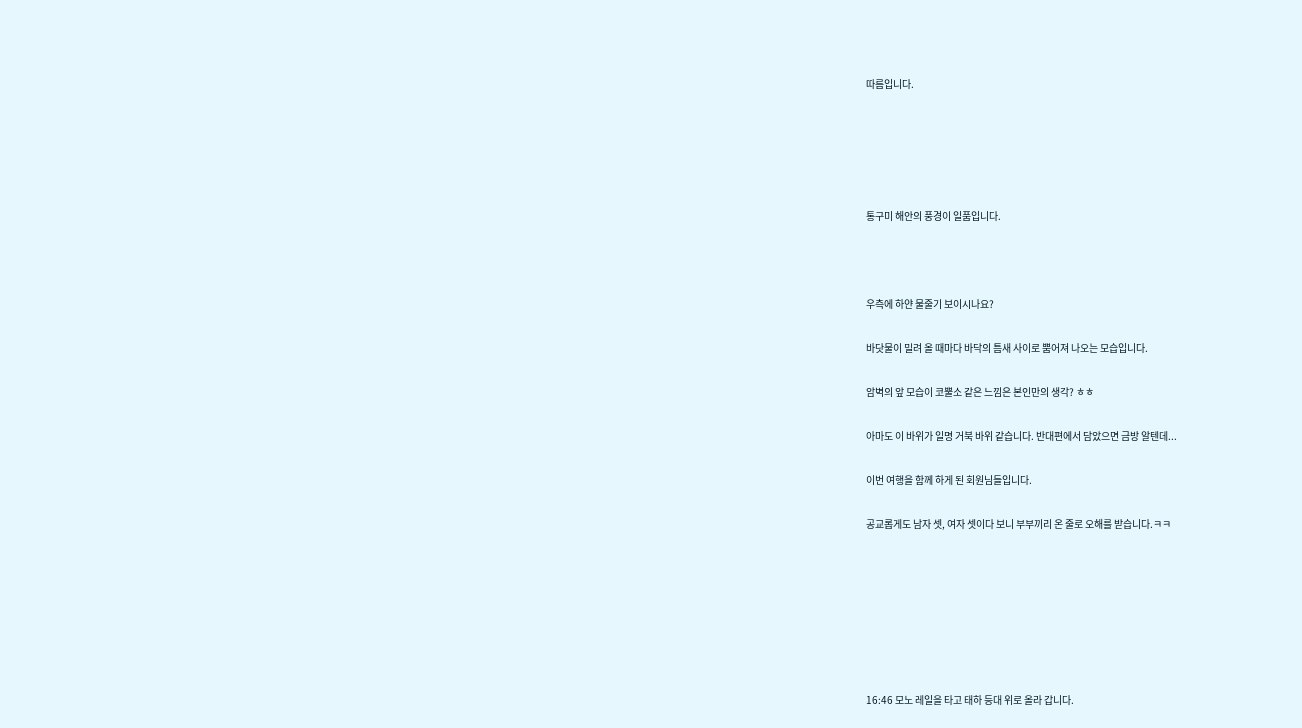따름입니다.





통구미 해안의 풍경이 일품입니다.



우측에 하얀 물줄기 보이시나요?

바닷물이 밀려 올 때마다 바닥의 틈새 사이로 뿜어져 나오는 모습입니다.

암벽의 앞 모습이 코뿔소 같은 느낌은 본인만의 생각? ㅎㅎ

아마도 이 바위가 일명 거북 바위 같습니다. 반대편에서 담았으면 금방 알텐데...

이번 여행을 함께 하게 된 회원님들입니다.

공교롭게도 남자 셋, 여자 셋이다 보니 부부끼리 온 줄로 오해를 받습니다.ㅋㅋ







16:46 모노 레일을 타고 태하 등대 위로 올라 갑니다.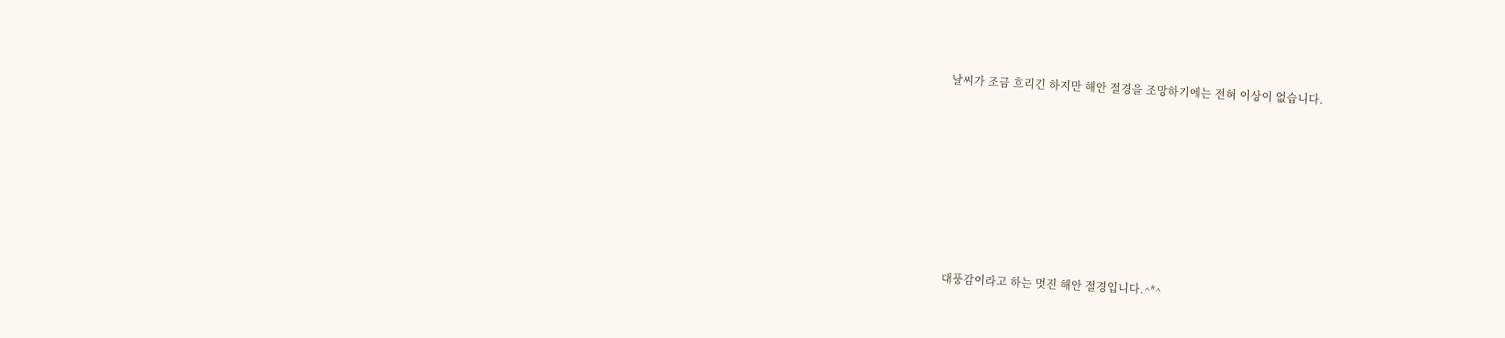날씨가 조금 흐리긴 하지만 해안 절경을 조망하기에는 전혀 이상이 없습니다.







대풍감이라고 하는 멋진 해안 절경입니다.^*^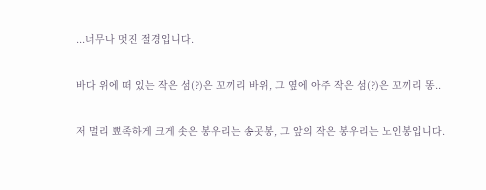...너무나 멋진 절경입니다.

바다 위에 떠 있는 작은 섬(?)은 꼬끼리 바위, 그 옆에 아주 작은 섬(?)은 꼬끼리 똥..

저 멀리 뾰족하게 크게 솟은 봉우리는 송곳봉, 그 앞의 작은 봉우리는 노인봉입니다.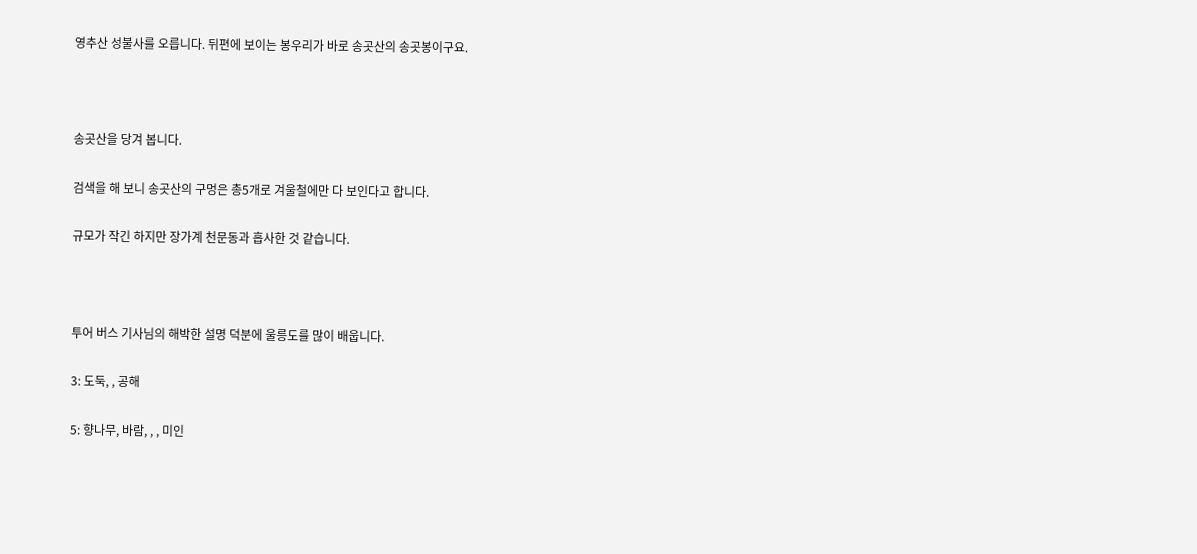영추산 성불사를 오릅니다. 뒤편에 보이는 봉우리가 바로 송곳산의 송곳봉이구요.



송곳산을 당겨 봅니다.

검색을 해 보니 송곳산의 구멍은 총5개로 겨울철에만 다 보인다고 합니다.

규모가 작긴 하지만 장가계 천문동과 흡사한 것 같습니다.



투어 버스 기사님의 해박한 설명 덕분에 울릉도를 많이 배웁니다.

3: 도둑, , 공해

5: 향나무, 바람, , , 미인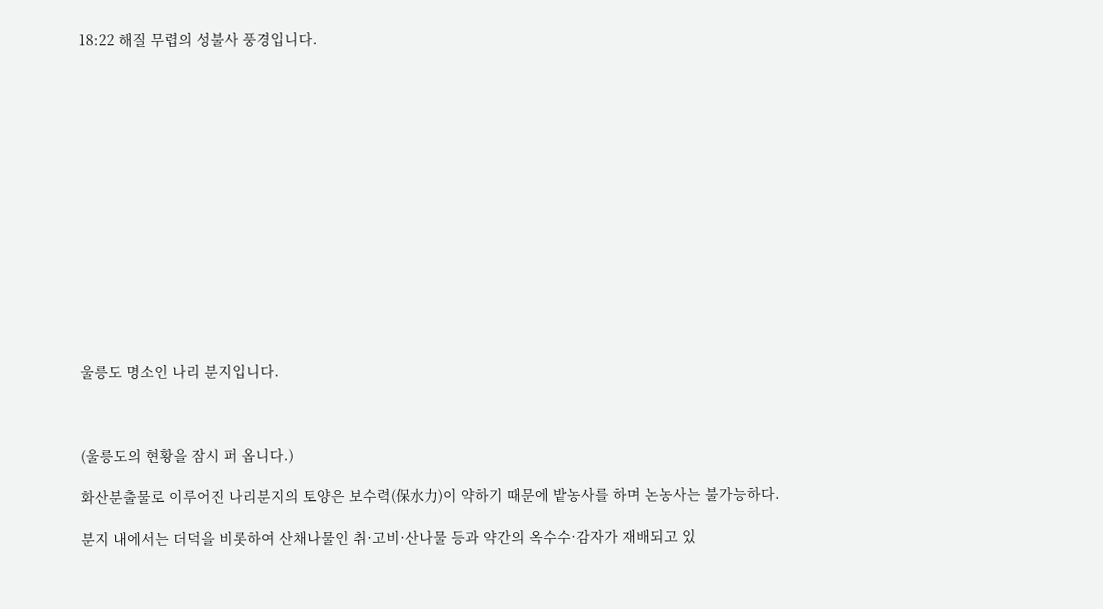18:22 해질 무렵의 성불사 풍경입니다.















울릉도 명소인 나리 분지입니다.



(울릉도의 현황을 잠시 퍼 옵니다.)

화산분출물로 이루어진 나리분지의 토양은 보수력(保水力)이 약하기 때문에 밭농사를 하며 논농사는 불가능하다.

분지 내에서는 더덕을 비롯하여 산채나물인 취·고비·산나물 등과 약간의 옥수수·감자가 재배되고 있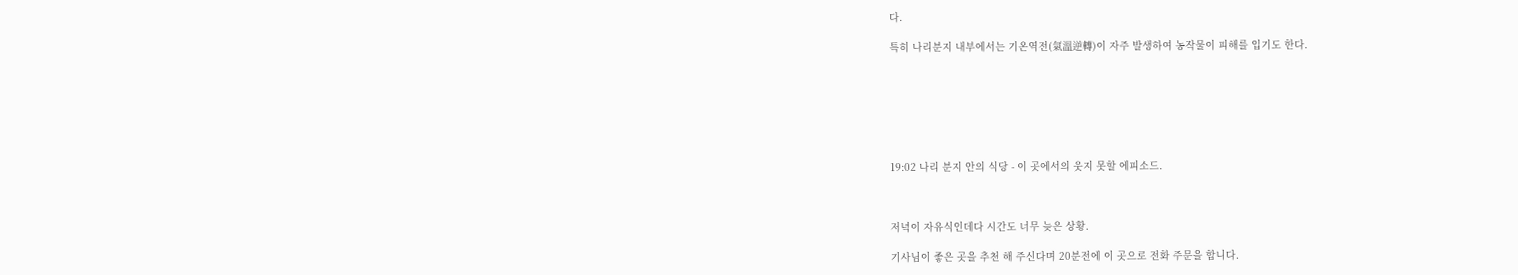다.

특히 나리분지 내부에서는 기온역전(氣溫逆轉)이 자주 발생하여 농작물이 피해를 입기도 한다.







19:02 나리 분지 안의 식당 - 이 곳에서의 웃지 못할 에피소드.



저녁이 자유식인데다 시간도 너무 늦은 상황.

기사님이 좋은 곳을 추천 해 주신다며 20분전에 이 곳으로 전화 주문을 합니다.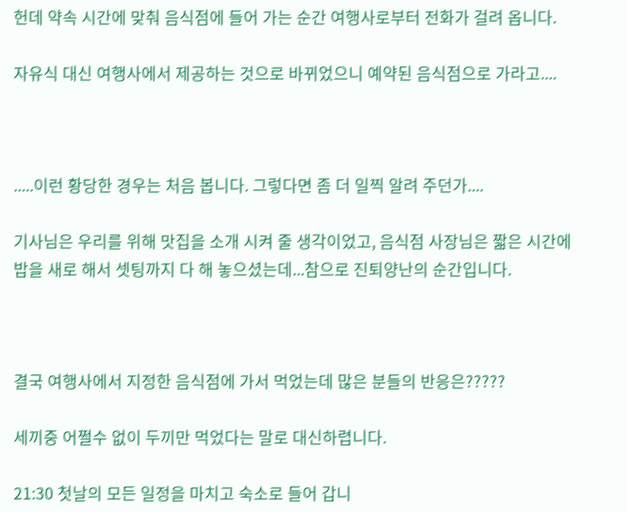헌데 약속 시간에 맞춰 음식점에 들어 가는 순간 여행사로부터 전화가 걸려 옵니다.

자유식 대신 여행사에서 제공하는 것으로 바뀌었으니 예약된 음식점으로 가라고....



.....이런 황당한 경우는 처음 봅니다. 그렇다면 좀 더 일찍 알려 주던가....

기사님은 우리를 위해 맛집을 소개 시켜 줄 생각이었고, 음식점 사장님은 짧은 시간에 밥을 새로 해서 셋팅까지 다 해 놓으셨는데...참으로 진퇴양난의 순간입니다.



결국 여행사에서 지정한 음식점에 가서 먹었는데 많은 분들의 반응은?????

세끼중 어쩔수 없이 두끼만 먹었다는 말로 대신하렵니다.

21:30 첫날의 모든 일정을 마치고 숙소로 들어 갑니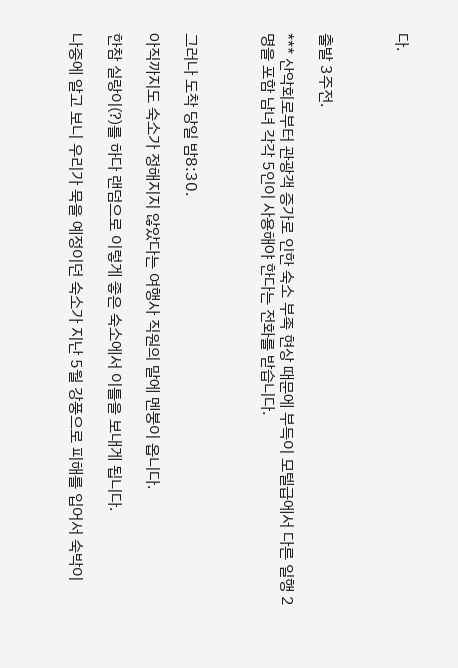다.



출발 3주전.

*** 산악회로부터 관광객 증가로 인한 숙소 부족 현상 때문에 부득이 모텔급에서 다른 일행 2명을 포함 남녀 각각 5인이 사용해야 한다는 전화를 받습니다.



그러나 도착 당일 밤8:30.

아직까지도 숙소가 정해지지 않았다는 여행사 직원의 말에 멘붕이 옵니다.

한참 실랑이(?)를 하다 랜덤으로 이렇게 좋은 숙소에서 이틀을 보내게 됩니다.

나중에 알고 보니 우리가 묵을 예정이던 숙소가 지난 5월 강풍으로 피해를 입어서 숙박이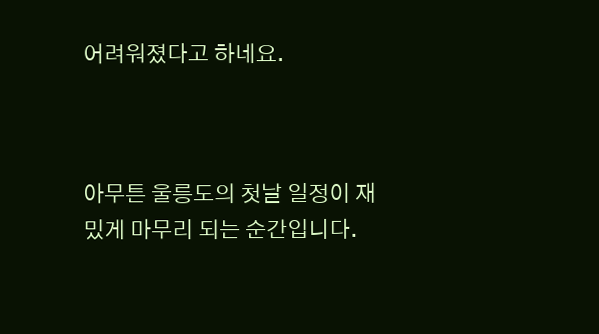어려워졌다고 하네요.



아무튼 울릉도의 첫날 일정이 재밌게 마무리 되는 순간입니다.